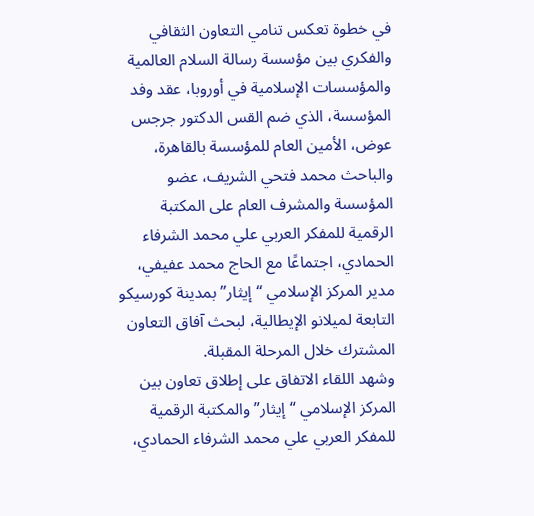في خطوة تعكس تنامي التعاون الثقافي والفكري بين مؤسسة رسالة السلام العالمية والمؤسسات الإسلامية في أوروبا، عقد وفد المؤسسة، الذي ضم القس الدكتور جرجس عوض، الأمين العام للمؤسسة بالقاهرة، والباحث محمد فتحي الشريف، عضو المؤسسة والمشرف العام على المكتبة الرقمية للمفكر العربي علي محمد الشرفاء الحمادي، اجتماعًا مع الحاج محمد عفيفي، مدير المركز الإسلامي “إيثار” بمدينة كورسيكو التابعة لميلانو الإيطالية، لبحث آفاق التعاون المشترك خلال المرحلة المقبلة.
وشهد اللقاء الاتفاق على إطلاق تعاون بين المركز الإسلامي “إيثار” والمكتبة الرقمية للمفكر العربي علي محمد الشرفاء الحمادي،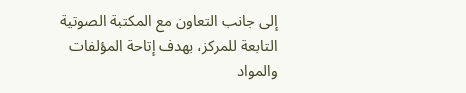إلى جانب التعاون مع المكتبة الصوتية التابعة للمركز، بهدف إتاحة المؤلفات والمواد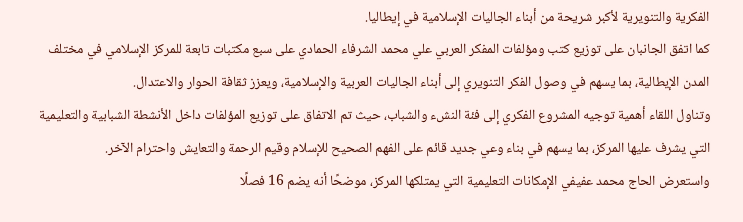الفكرية والتنويرية لأكبر شريحة من أبناء الجاليات الإسلامية في إيطاليا.
كما اتفق الجانبان على توزيع كتب ومؤلفات المفكر العربي علي محمد الشرفاء الحمادي على سبع مكتبات تابعة للمركز الإسلامي في مختلف المدن الإيطالية، بما يسهم في وصول الفكر التنويري إلى أبناء الجاليات العربية والإسلامية، ويعزز ثقافة الحوار والاعتدال.
وتناول اللقاء أهمية توجيه المشروع الفكري إلى فئة النشء والشباب، حيث تم الاتفاق على توزيع المؤلفات داخل الأنشطة الشبابية والتعليمية التي يشرف عليها المركز، بما يسهم في بناء وعي جديد قائم على الفهم الصحيح للإسلام وقيم الرحمة والتعايش واحترام الآخر.
واستعرض الحاج محمد عفيفي الإمكانات التعليمية التي يمتلكها المركز، موضحًا أنه يضم 16 فصلًا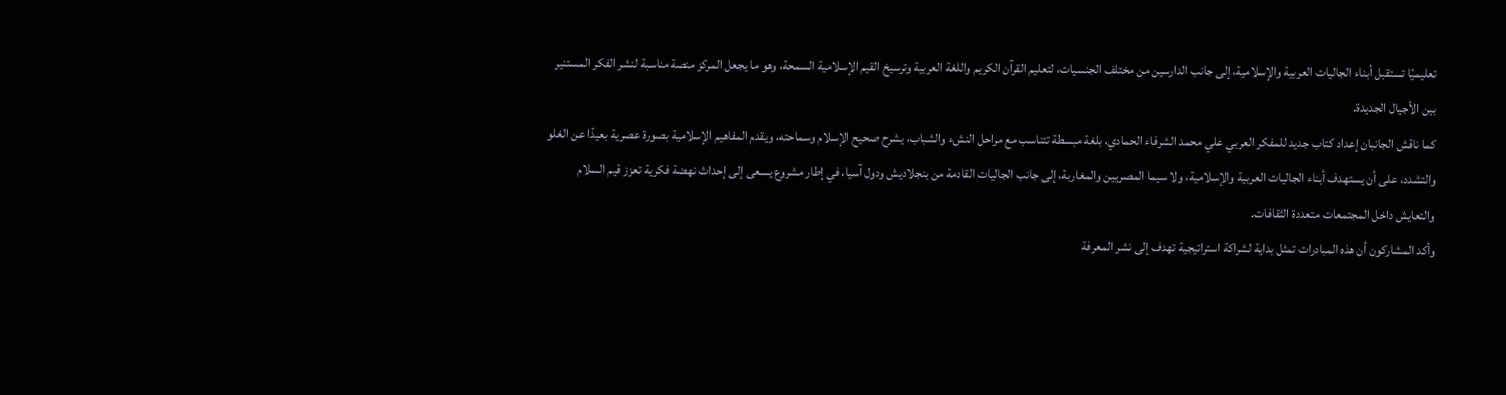تعليميًا تستقبل أبناء الجاليات العربية والإسلامية، إلى جانب الدارسين من مختلف الجنسيات، لتعليم القرآن الكريم واللغة العربية وترسيخ القيم الإسلامية السمحة، وهو ما يجعل المركز منصة مناسبة لنشر الفكر المستنير بين الأجيال الجديدة.
كما ناقش الجانبان إعداد كتاب جديد للمفكر العربي علي محمد الشرفاء الحمادي، بلغة مبسطة تتناسب مع مراحل النشء والشباب، يشرح صحيح الإسلام وسماحته، ويقدم المفاهيم الإسلامية بصورة عصرية بعيدًا عن الغلو والتشدد، على أن يستهدف أبناء الجاليات العربية والإسلامية، ولا سيما المصريين والمغاربة، إلى جانب الجاليات القادمة من بنجلاديش ودول آسيا، في إطار مشروع يسعى إلى إحداث نهضة فكرية تعزز قيم السلام والتعايش داخل المجتمعات متعددة الثقافات.
وأكد المشاركون أن هذه المبادرات تمثل بداية لشراكة استراتيجية تهدف إلى نشر المعرفة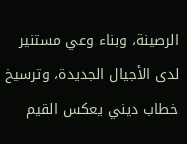الرصينة، وبناء وعي مستنير لدى الأجيال الجديدة، وترسيخ خطاب ديني يعكس القيم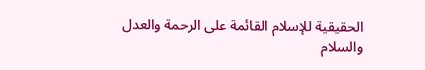الحقيقية للإسلام القائمة على الرحمة والعدل والسلام